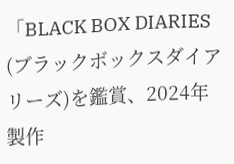「BLACK BOX DIARIES (ブラックボックスダイアリーズ)を鑑賞、2024年製作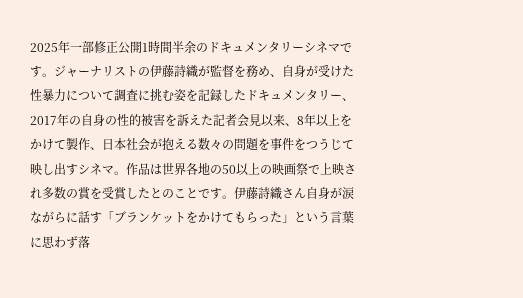2025年一部修正公開1時間半余のドキュメンタリーシネマです。ジャーナリストの伊藤詩織が監督を務め、自身が受けた性暴力について調査に挑む姿を記録したドキュメンタリー、2017年の自身の性的被害を訴えた記者会見以来、8年以上をかけて製作、日本社会が抱える数々の問題を事件をつうじて映し出すシネマ。作品は世界各地の50以上の映画祭で上映され多数の賞を受賞したとのことです。伊藤詩織さん自身が涙ながらに話す「ブランケットをかけてもらった」という言葉に思わず落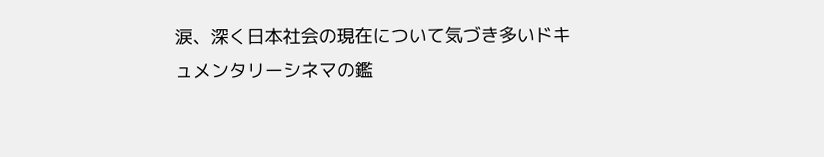涙、深く日本社会の現在について気づき多いドキュメンタリーシネマの鑑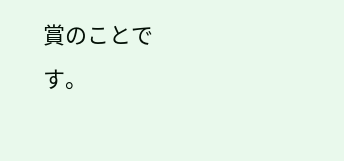賞のことです。